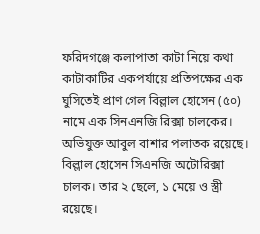ফরিদগঞ্জে কলাপাতা কাটা নিয়ে কথা কাটাকাটির একপর্যায়ে প্রতিপক্ষের এক ঘুসিতেই প্রাণ গেল বিল্লাল হোসেন (৫০) নামে এক সিনএনজি রিক্সা চালকের। অভিযুক্ত আবুল বাশার পলাতক রয়েছে। বিল্লাল হোসেন সিএনজি অটোরিক্সা চালক। তার ২ ছেলে, ১ মেয়ে ও স্ত্রী রয়েছে।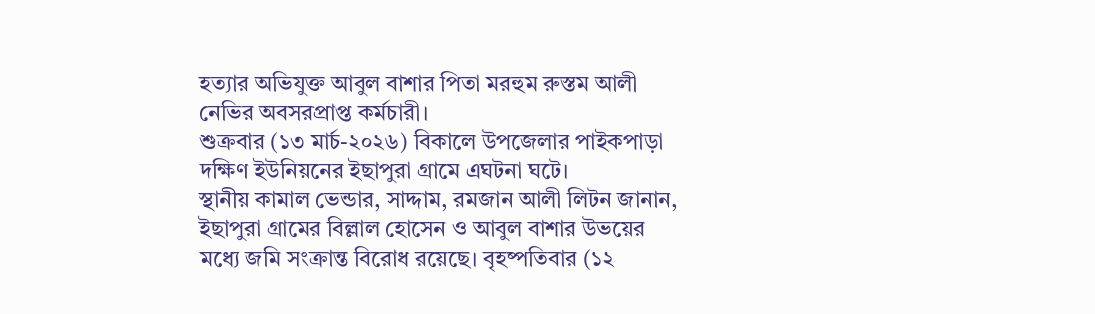হত্যার অভিযুক্ত আবুল বাশার পিতা মরহুম রুস্তম আলী নেভির অবসরপ্রাপ্ত কর্মচারী।
শুক্রবার (১৩ মার্চ-২০২৬) বিকালে উপজেলার পাইকপাড়া দক্ষিণ ইউনিয়নের ইছাপুরা গ্রামে এঘটনা ঘটে।
স্থানীয় কামাল ভেন্ডার, সাদ্দাম, রমজান আলী লিটন জানান, ইছাপুরা গ্রামের বিল্লাল হোসেন ও আবুল বাশার উভয়ের মধ্যে জমি সংক্রান্ত বিরোধ রয়েছে। বৃহষ্পতিবার (১২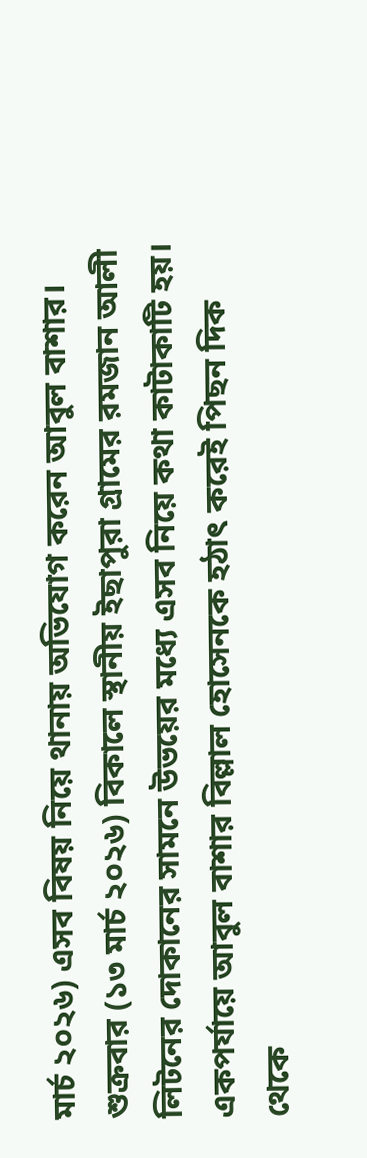মার্চ ২০২৬) এসব বিষয় নিয়ে থানায় অভিযোগ করেন আবুল বাশার। শুক্রবার (১৩ মার্চ ২০২৬) বিকালে স্থানীয় ইছাপুরা গ্রামের রমজান আলী লিটনের দোকানের সামনে উভয়ের মধ্যে এসব নিয়ে কথা কাটাকাটি হয়। একপর্যায়ে আবুল বাশার বিল্লাল হোসেনকে হঠাৎ করেই পিছন দিক থেকে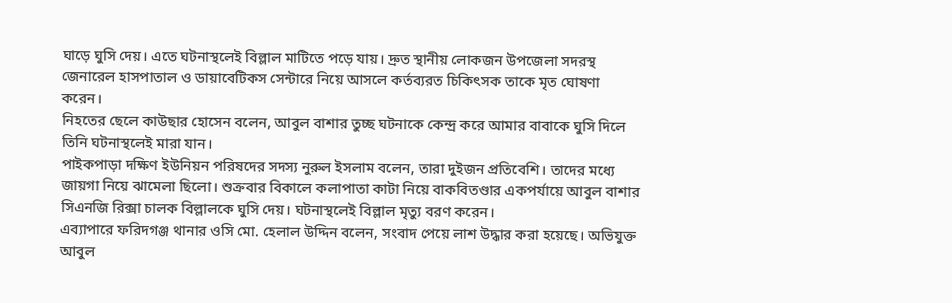ঘাড়ে ঘুসি দেয়। এতে ঘটনাস্থলেই বিল্লাল মাটিতে পড়ে যায়। দ্রুত স্থানীয় লোকজন উপজেলা সদরস্থ জেনারেল হাসপাতাল ও ডায়াবেটিকস সেন্টারে নিয়ে আসলে কর্তব্যরত চিকিৎসক তাকে মৃত ঘোষণা করেন।
নিহতের ছেলে কাউছার হোসেন বলেন, আবুল বাশার তুচ্ছ ঘটনাকে কেন্দ্র করে আমার বাবাকে ঘুসি দিলে তিনি ঘটনাস্থলেই মারা যান।
পাইকপাড়া দক্ষিণ ইউনিয়ন পরিষদের সদস্য নুরুল ইসলাম বলেন, তারা দুইজন প্রতিবেশি। তাদের মধ্যে জায়গা নিয়ে ঝামেলা ছিলো। শুক্রবার বিকালে কলাপাতা কাটা নিয়ে বাকবিতণ্ডার একপর্যায়ে আবুল বাশার সিএনজি রিক্সা চালক বিল্লালকে ঘুসি দেয়। ঘটনাস্থলেই বিল্লাল মৃত্যু বরণ করেন।
এব্যাপারে ফরিদগঞ্জ থানার ওসি মো. হেলাল উদ্দিন বলেন, সংবাদ পেয়ে লাশ উদ্ধার করা হয়েছে। অভিযুক্ত আবুল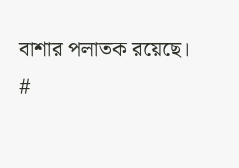বাশার পলাতক রয়েছে।
#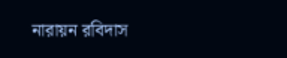নারায়ন রবিদাস